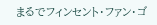まるでフィンセント・ファン・ゴ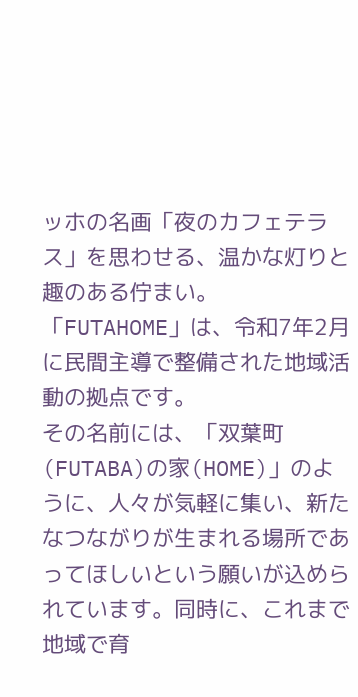ッホの名画「夜のカフェテラス」を思わせる、温かな灯りと趣のある佇まい。「FUTAHOME」は、令和7年2月に民間主導で整備された地域活動の拠点です。
その名前には、「双葉町(FUTABA)の家(HOME)」のように、人々が気軽に集い、新たなつながりが生まれる場所であってほしいという願いが込められています。同時に、これまで地域で育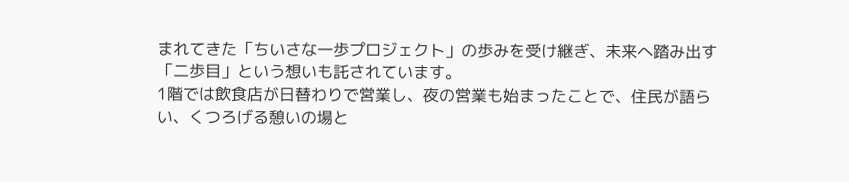まれてきた「ちいさな一歩プロジェクト」の歩みを受け継ぎ、未来へ踏み出す「二歩目」という想いも託されています。
1階では飲食店が日替わりで営業し、夜の営業も始まったことで、住民が語らい、くつろげる憩いの場と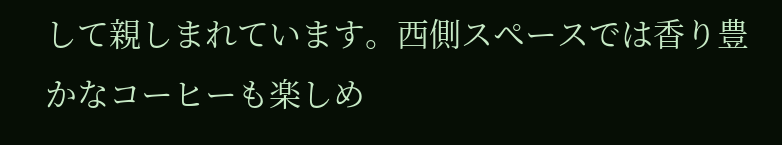して親しまれています。西側スペースでは香り豊かなコーヒーも楽しめ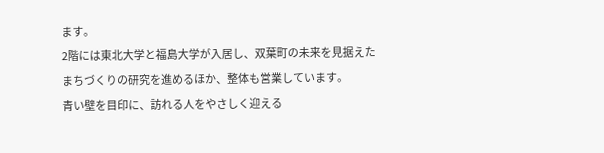ます。
2階には東北大学と福島大学が入居し、双葉町の未来を見据えたまちづくりの研究を進めるほか、整体も営業しています。
青い壁を目印に、訪れる人をやさしく迎える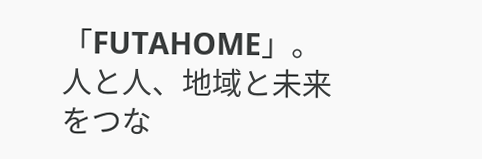「FUTAHOME」。
人と人、地域と未来をつな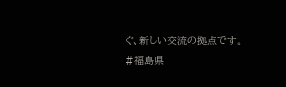ぐ、新しい交流の拠点です。
#福島県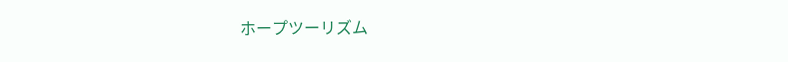ホープツーリズム